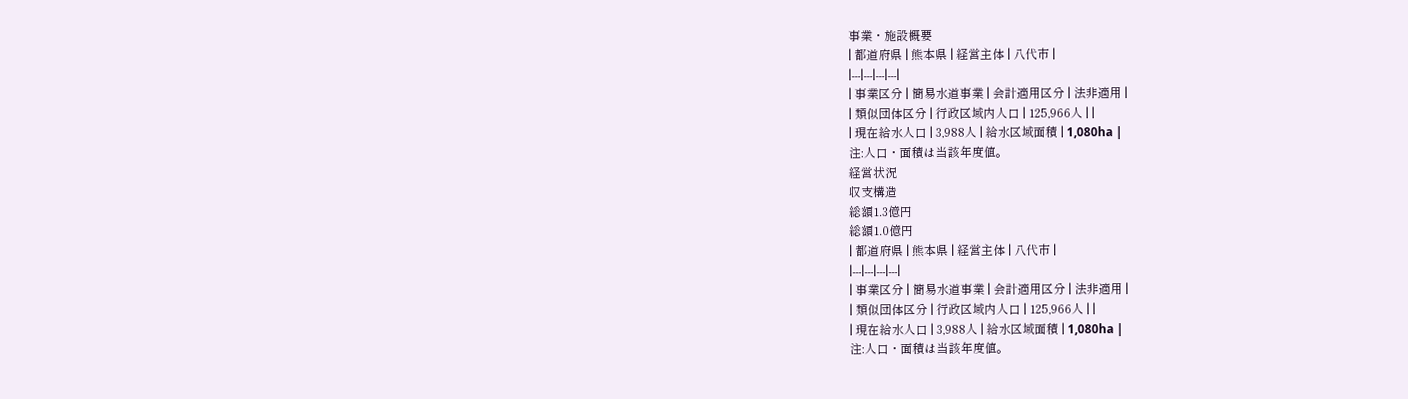事業・施設概要
| 都道府県 | 熊本県 | 経営主体 | 八代市 |
|---|---|---|---|
| 事業区分 | 簡易水道事業 | 会計適用区分 | 法非適用 |
| 類似団体区分 | 行政区域内人口 | 125,966人 | |
| 現在給水人口 | 3,988人 | 給水区域面積 | 1,080ha |
注:人口・面積は当該年度値。
経営状況
収支構造
総額1.3億円
総額1.0億円
| 都道府県 | 熊本県 | 経営主体 | 八代市 |
|---|---|---|---|
| 事業区分 | 簡易水道事業 | 会計適用区分 | 法非適用 |
| 類似団体区分 | 行政区域内人口 | 125,966人 | |
| 現在給水人口 | 3,988人 | 給水区域面積 | 1,080ha |
注:人口・面積は当該年度値。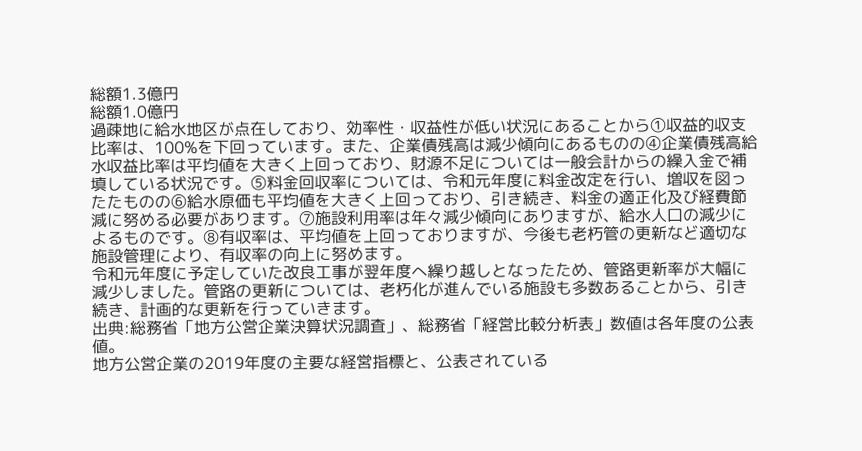総額1.3億円
総額1.0億円
過疎地に給水地区が点在しており、効率性・収益性が低い状況にあることから①収益的収支比率は、100%を下回っています。また、企業債残高は減少傾向にあるものの④企業債残高給水収益比率は平均値を大きく上回っており、財源不足については一般会計からの繰入金で補填している状況です。⑤料金回収率については、令和元年度に料金改定を行い、増収を図ったたものの⑥給水原価も平均値を大きく上回っており、引き続き、料金の適正化及び経費節減に努める必要があります。⑦施設利用率は年々減少傾向にありますが、給水人口の減少によるものです。⑧有収率は、平均値を上回っておりますが、今後も老朽管の更新など適切な施設管理により、有収率の向上に努めます。
令和元年度に予定していた改良工事が翌年度へ繰り越しとなったため、管路更新率が大幅に減少しました。管路の更新については、老朽化が進んでいる施設も多数あることから、引き続き、計画的な更新を行っていきます。
出典:総務省「地方公営企業決算状況調査」、総務省「経営比較分析表」数値は各年度の公表値。
地方公営企業の2019年度の主要な経営指標と、公表されている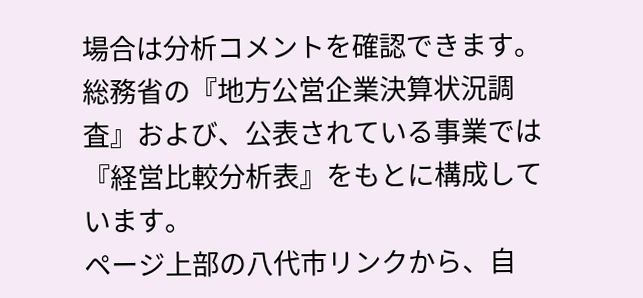場合は分析コメントを確認できます。
総務省の『地方公営企業決算状況調査』および、公表されている事業では『経営比較分析表』をもとに構成しています。
ページ上部の八代市リンクから、自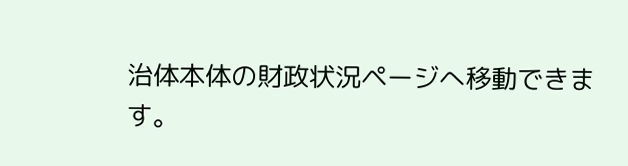治体本体の財政状況ページへ移動できます。